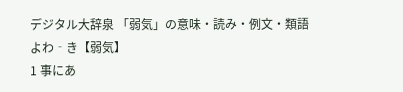デジタル大辞泉 「弱気」の意味・読み・例文・類語
よわ‐き【弱気】
1 事にあ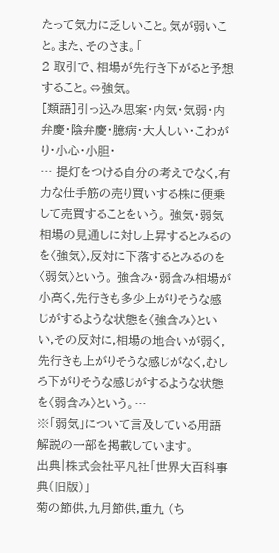たって気力に乏しいこと。気が弱いこと。また、そのさま。「
2 取引で、相場が先行き下がると予想すること。⇔強気。
[類語]引っ込み思案・内気・気弱・内弁慶・陰弁慶・臆病・大人しい・こわがり・小心・小胆・
… 提灯をつける自分の考えでなく,有力な仕手筋の売り買いする株に便乗して売買することをいう。 強気・弱気相場の見通しに対し上昇するとみるのを〈強気〉,反対に下落するとみるのを〈弱気〉という。 強含み・弱含み相場が小高く,先行きも多少上がりそうな感じがするような状態を〈強含み〉といい,その反対に,相場の地合いが弱く,先行きも上がりそうな感じがなく,むしろ下がりそうな感じがするような状態を〈弱含み〉という。…
※「弱気」について言及している用語解説の一部を掲載しています。
出典|株式会社平凡社「世界大百科事典(旧版)」
菊の節供,九月節供,重九 (ち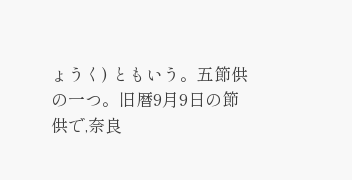ょうく) ともいう。五節供の一つ。旧暦9月9日の節供で,奈良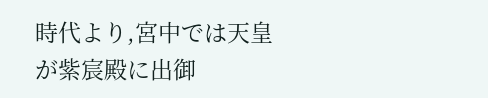時代より,宮中では天皇が紫宸殿に出御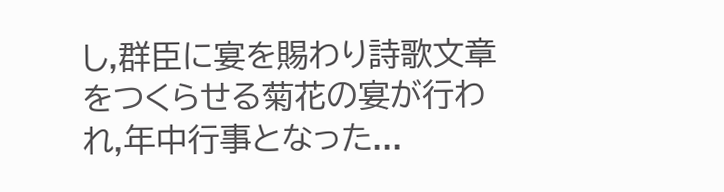し,群臣に宴を賜わり詩歌文章をつくらせる菊花の宴が行われ,年中行事となった...